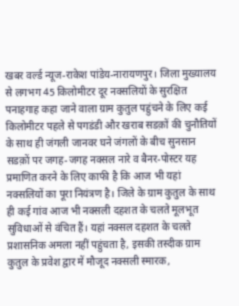खबर वर्ल्ड न्यूज-राकेश पांडेय-नारायणपुर। जिला मुख्यालय से लगभग 45 किलोमीटर दूर नक्सलियों के सुरक्षित पनाहगाह कहा जाने वाला ग्राम कुतुल पहुंचने के लिए कई किलोमीटर पहले से पगडंडी और खराब सडक़ों की चुनौतियों के साथ ही जंगली जानवर घने जंगलों के बीच सुनसान सडक़ों पर जगह-जगह नक्सल नारे व बैनर-पोस्टर यह प्रमाणित करने के लिए काफी है कि आज भी यहां नक्सलियों का पूरा नियंत्रण है। जिले के ग्राम कुतुल के साथ ही कई गांव आज भी नक्सली दहशत के चलते मूलभूत सुविधाओं से वंचित हैं। यहां नक्सल दहशत के चलते प्रशासनिक अमला नहीं पहुंचता है, इसकी तस्दीक ग्राम कुतुल के प्रवेश द्वार में मौजूद नक्सली स्मारक,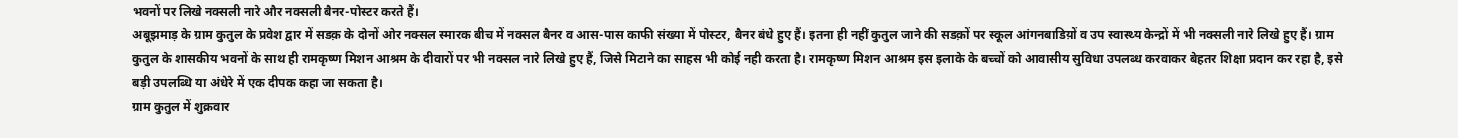भवनों पर लिखे नक्सली नारे और नक्सली बैनर-पोस्टर करते हैं।
अबूझमाड़ के ग्राम कुतुल के प्रवेश द्वार में सडक़ के दोनों ओर नक्सल स्मारक बीच में नक्सल बैनर व आस-पास काफी संख्या में पोस्टर, बैनर बंधे हुए हैं। इतना ही नहीं कुतुल जाने की सडक़ों पर स्कूल आंगनबाडिय़ों व उप स्वास्थ्य केन्द्रों में भी नक्सली नारे लिखे हुए हैं। ग्राम कुतुल के शासकीय भवनों के साथ ही रामकृष्ण मिशन आश्रम के दीवारों पर भी नक्सल नारे लिखे हुए हैं, जिसे मिटाने का साहस भी कोई नही करता है। रामकृष्ण मिशन आश्रम इस इलाके के बच्चों को आवासीय सुविधा उपलब्ध करवाकर बेहतर शिक्षा प्रदान कर रहा है, इसे बड़ी उपलब्धि या अंधेरे में एक दीपक कहा जा सकता है।
ग्राम कुतुल में शुक्रवार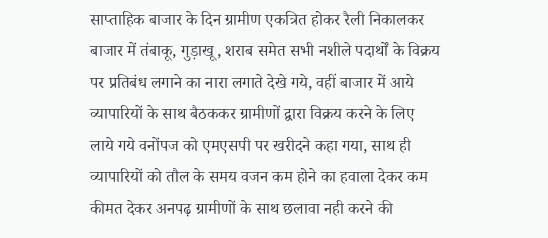साप्ताहिक बाजार के दिन ग्रामीण एकत्रित होकर रैली निकालकर बाजार में तंबाकू, गुड़ाखू, शराब समेत सभी नशीले पदार्थों के विक्रय पर प्रतिबंध लगाने का नारा लगाते देखे गये, वहीं बाजार में आये व्यापारियों के साथ बैठककर ग्रामीणों द्वारा विक्रय करने के लिए लाये गये वनोंपज को एमएसपी पर खरीदने कहा गया, साथ ही व्यापारियों को तौल के समय वजन कम होने का हवाला देकर कम कीमत देकर अनपढ़ ग्रामीणों के साथ छलावा नही करने की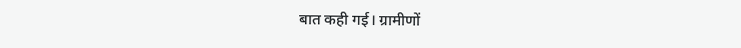बात कही गई। ग्रामीणों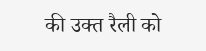की उक्त रैली को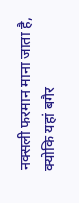नक्सली फरमान माना जाता है, क्योकि यहां बगैर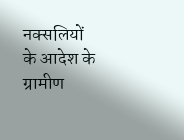नक्सलियों के आदेश के ग्रामीण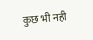कुछ भी नही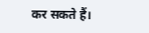कर सकते हैं।